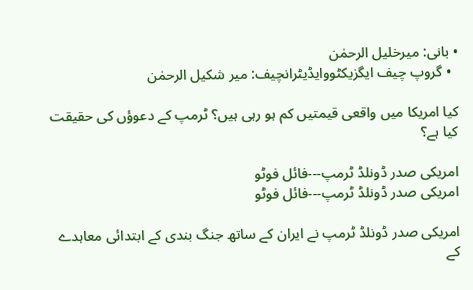• بانی: میرخلیل الرحمٰن
  • گروپ چیف ایگزیکٹووایڈیٹرانچیف: میر شکیل الرحمٰن

کیا امریکا میں واقعی قیمتیں کم ہو رہی ہیں؟ ٹرمپ کے دعوؤں کی حقیقت کیا ہے؟

امریکی صدر ڈونلڈ ٹرمپ---فائل فوٹو
امریکی صدر ڈونلڈ ٹرمپ---فائل فوٹو

امریکی صدر ڈونلڈ ٹرمپ نے ایران کے ساتھ جنگ بندی کے ابتدائی معاہدے کے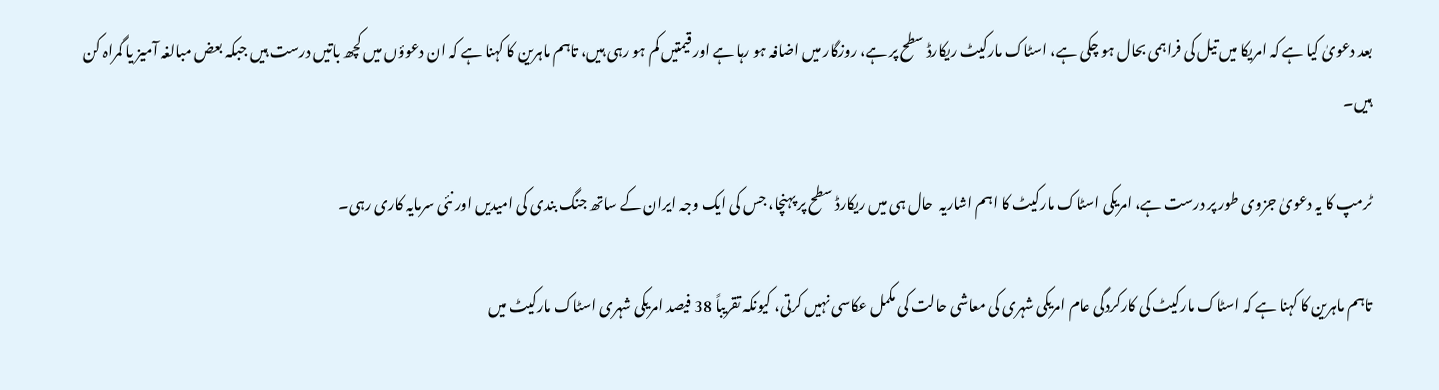بعد دعویٰ کیا ہے کہ امریکا میں تیل کی فراہمی بحال ہو چکی ہے، اسٹاک مارکیٹ ریکارڈ سطح پر ہے، روزگار میں اضافہ ہو رہا ہے اور قیمتیں کم ہو رہی ہیں، تاہم ماہرین کا کہنا ہے کہ ان دعوؤں میں کچھ باتیں درست ہیں جبکہ بعض مبالغہ آمیز یا گمراہ کن ہیں۔

ٹرمپ کا یہ دعویٰ جزوی طور پر درست ہے، امریکی اسٹاک مارکیٹ کا اہم اشاریہ  حال ہی میں ریکارڈ سطح پر پہنچا، جس کی ایک وجہ ایران کے ساتھ جنگ بندی کی امیدیں اور نئی سرمایہ کاری رہی۔

تاہم ماہرین کا کہنا ہے کہ اسٹاک مارکیٹ کی کارکردگی عام امریکی شہری کی معاشی حالت کی مکمل عکاسی نہیں کرتی، کیونکہ تقریباً 38 فیصد امریکی شہری اسٹاک مارکیٹ میں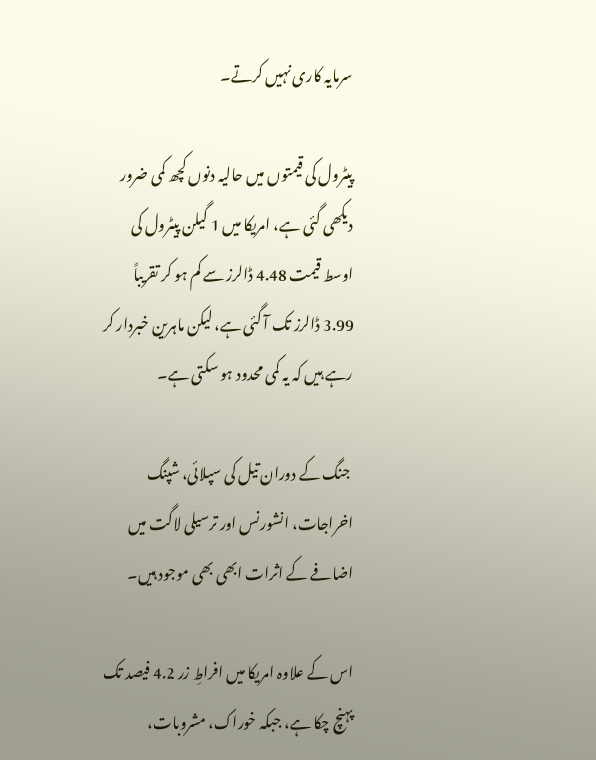سرمایہ کاری نہیں کرتے۔

پیٹرول کی قیمتوں میں حالیہ دنوں کچھ کمی ضرور دیکھی گئی ہے، امریکا میں 1 گیلن پیٹرول کی اوسط قیمت 4.48 ڈالرز سے کم ہو کر تقریباً 3.99 ڈالرز تک آ گئی ہے، لیکن ماہرین خبردار کر رہے ہیں کہ یہ کمی محدود ہو سکتی ہے۔

 جنگ کے دوران تیل کی سپلائی، شپنگ اخراجات، انشورنس اور ترسیلی لاگت میں اضافے کے اثرات ابھی بھی موجود ہیں۔

اس کے علاوہ امریکا میں افراطِ زر 4.2 فیصد تک پہنچ چکا ہے، جبکہ خوراک، مشروبات،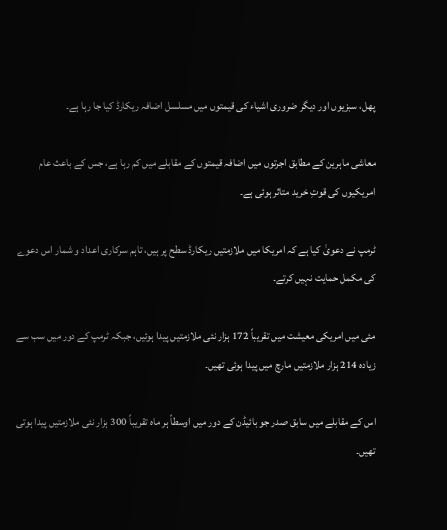پھل، سبزیوں اور دیگر ضروری اشیاء کی قیمتوں میں مسلسل اضافہ ریکارڈ کیا جا رہا ہے۔

معاشی ماہرین کے مطابق اجرتوں میں اضافہ قیمتوں کے مقابلے میں کم رہا ہے، جس کے باعث عام امریکیوں کی قوتِ خرید متاثر ہوئی ہے۔

ٹرمپ نے دعویٰ کیا ہے کہ امریکا میں ملازمتیں ریکارڈ سطح پر ہیں، تاہم سرکاری اعداد و شمار اس دعوے کی مکمل حمایت نہیں کرتے۔

مئی میں امریکی معیشت میں تقریباً 172 ہزار نئی ملازمتیں پیدا ہوئیں، جبکہ ٹرمپ کے دور میں سب سے زیادہ 214 ہزار ملازمتیں مارچ میں پیدا ہوئی تھیں۔

اس کے مقابلے میں سابق صدر جو بائیڈن کے دور میں اوسطاً ہر ماہ تقریباً 300 ہزار نئی ملازمتیں پیدا ہوتی تھیں۔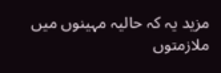مزید یہ کہ حالیہ مہینوں میں ملازمتوں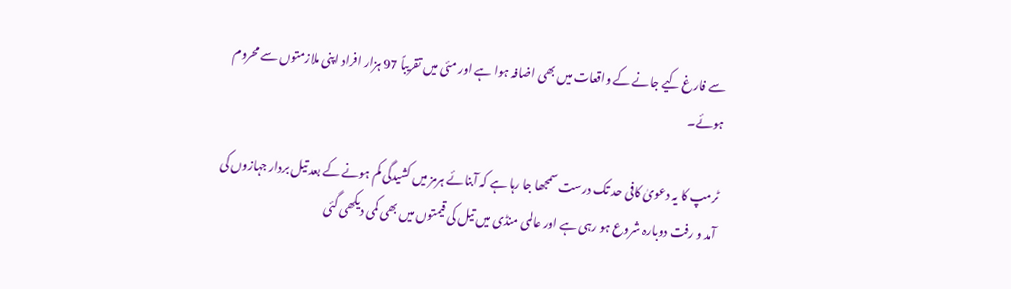سے فارغ کیے جانے کے واقعات میں بھی اضافہ ہوا ہے اور مئی میں تقریباً 97 ہزار افراد اپنی ملازمتوں سے محروم ہوئے۔

ٹرمپ کا یہ دعویٰ کافی حد تک درست سمجھا جا رہا ہے کہ آبنائے ہرمز میں کشیدگی کم ہونے کے بعد تیل بردار جہازوں کی آمد و رفت دوبارہ شروع ہو رہی ہے اور عالمی منڈی میں تیل کی قیمتوں میں بھی کمی دیکھی گئی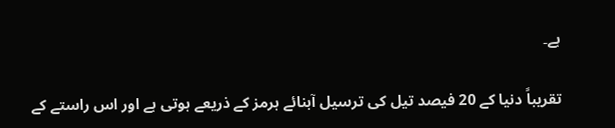ہے۔

تقریباً دنیا کے 20 فیصد تیل کی ترسیل آبنائے ہرمز کے ذریعے ہوتی ہے اور اس راستے کے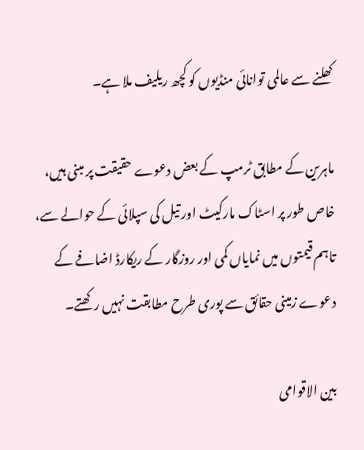کھلنے سے عالمی توانائی منڈیوں کو کچھ ریلیف ملا ہے۔

ماہرین کے مطابق ٹرمپ کے بعض دعوے حقیقت پر مبنی ہیں، خاص طور پر اسٹاک مارکیٹ اور تیل کی سپلائی کے حوالے سے، تاہم قیمتوں میں نمایاں کمی اور روزگار کے ریکارڈ اضافے کے دعوے زمینی حقائق سے پوری طرح مطابقت نہیں رکھتے۔

بین الاقوامی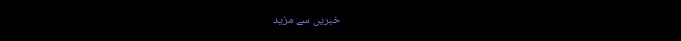خبریں سے مزید